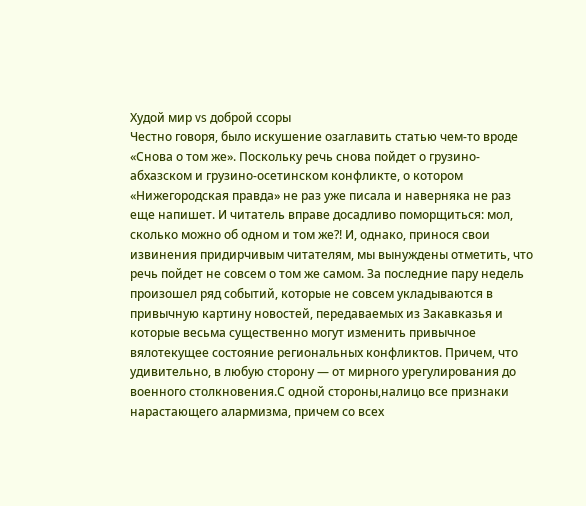Худой мир vs доброй ссоры
Честно говоря, было искушение озаглавить статью чем-то вроде «Снова о том же». Поскольку речь снова пойдет о грузино-абхазском и грузино-осетинском конфликте, о котором «Нижегородская правда» не раз уже писала и наверняка не раз еще напишет. И читатель вправе досадливо поморщиться: мол, сколько можно об одном и том же?! И, однако, принося свои извинения придирчивым читателям, мы вынуждены отметить, что речь пойдет не совсем о том же самом. За последние пару недель произошел ряд событий, которые не совсем укладываются в привычную картину новостей, передаваемых из Закавказья и которые весьма существенно могут изменить привычное вялотекущее состояние региональных конфликтов. Причем, что удивительно, в любую сторону — от мирного урегулирования до военного столкновения.С одной стороны,налицо все признаки нарастающего алармизма, причем со всех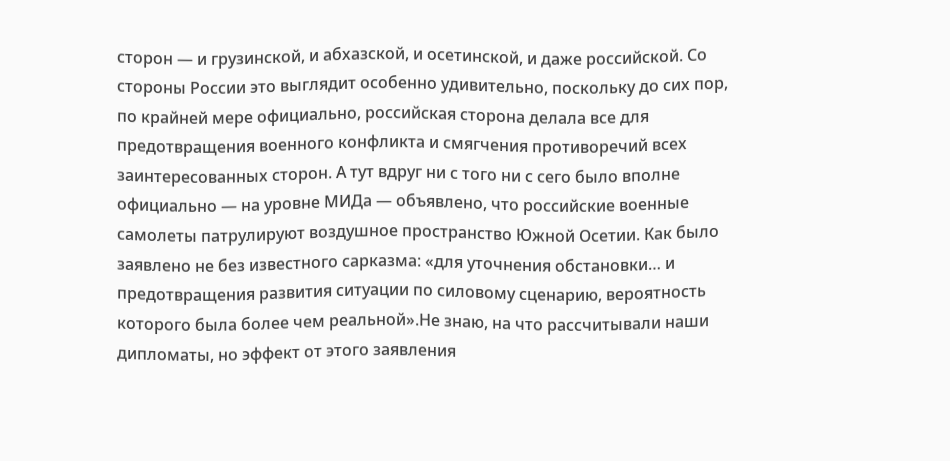сторон — и грузинской, и абхазской, и осетинской, и даже российской. Со стороны России это выглядит особенно удивительно, поскольку до сих пор, по крайней мере официально, российская сторона делала все для предотвращения военного конфликта и смягчения противоречий всех заинтересованных сторон. А тут вдруг ни с того ни с сего было вполне официально — на уровне МИДа — объявлено, что российские военные самолеты патрулируют воздушное пространство Южной Осетии. Как было заявлено не без известного сарказма: «для уточнения обстановки… и предотвращения развития ситуации по силовому сценарию, вероятность которого была более чем реальной».Не знаю, на что рассчитывали наши дипломаты, но эффект от этого заявления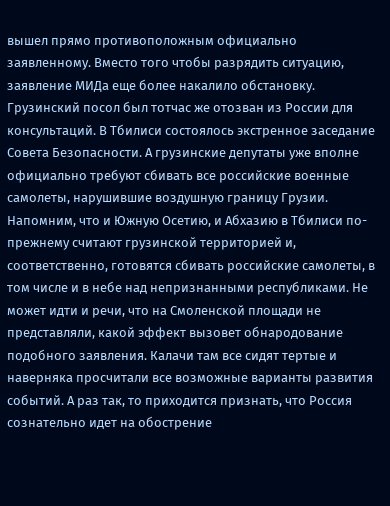вышел прямо противоположным официально заявленному. Вместо того чтобы разрядить ситуацию, заявление МИДа еще более накалило обстановку. Грузинский посол был тотчас же отозван из России для консультаций. В Тбилиси состоялось экстренное заседание Совета Безопасности. А грузинские депутаты уже вполне официально требуют сбивать все российские военные самолеты, нарушившие воздушную границу Грузии. Напомним, что и Южную Осетию, и Абхазию в Тбилиси по-прежнему считают грузинской территорией и, соответственно, готовятся сбивать российские самолеты, в том числе и в небе над непризнанными республиками. Не может идти и речи, что на Смоленской площади не представляли, какой эффект вызовет обнародование подобного заявления. Калачи там все сидят тертые и наверняка просчитали все возможные варианты развития событий. А раз так, то приходится признать, что Россия сознательно идет на обострение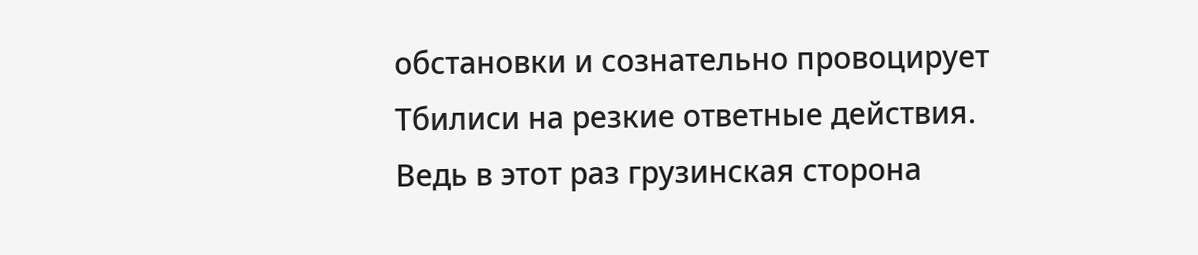обстановки и сознательно провоцирует Тбилиси на резкие ответные действия. Ведь в этот раз грузинская сторона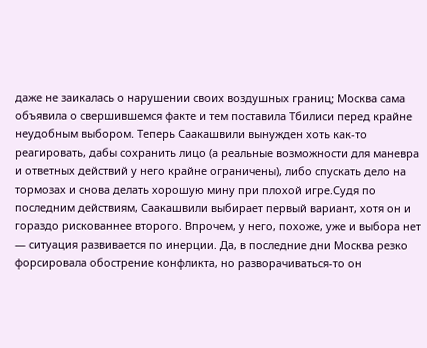даже не заикалась о нарушении своих воздушных границ; Москва сама объявила о свершившемся факте и тем поставила Тбилиси перед крайне неудобным выбором. Теперь Саакашвили вынужден хоть как-то реагировать, дабы сохранить лицо (а реальные возможности для маневра и ответных действий у него крайне ограничены), либо спускать дело на тормозах и снова делать хорошую мину при плохой игре.Судя по последним действиям, Саакашвили выбирает первый вариант, хотя он и гораздо рискованнее второго. Впрочем, у него, похоже, уже и выбора нет — ситуация развивается по инерции. Да, в последние дни Москва резко форсировала обострение конфликта, но разворачиваться-то он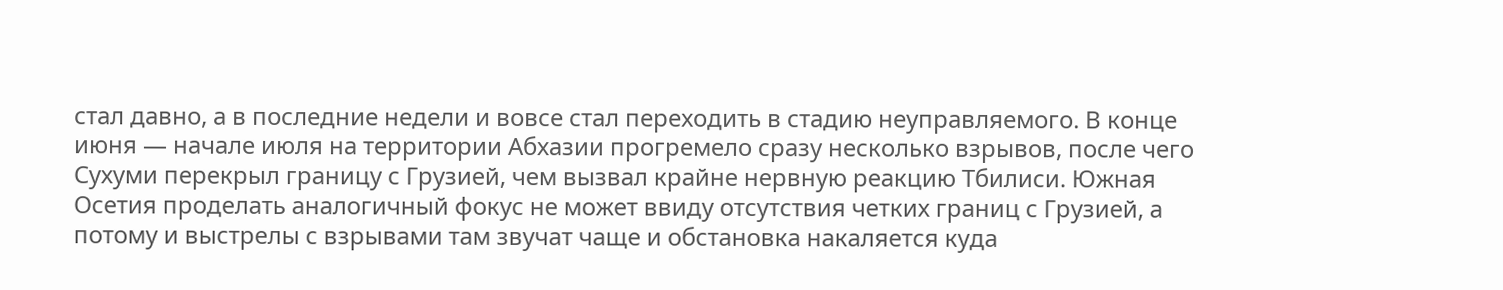стал давно, а в последние недели и вовсе стал переходить в стадию неуправляемого. В конце июня — начале июля на территории Абхазии прогремело сразу несколько взрывов, после чего Сухуми перекрыл границу с Грузией, чем вызвал крайне нервную реакцию Тбилиси. Южная Осетия проделать аналогичный фокус не может ввиду отсутствия четких границ с Грузией, а потому и выстрелы с взрывами там звучат чаще и обстановка накаляется куда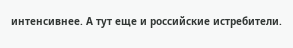интенсивнее. А тут еще и российские истребители.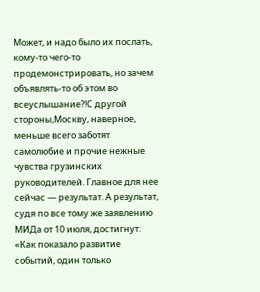Может, и надо было их послать, кому-то чего-то продемонстрировать, но зачем объявлять-то об этом во всеуслышание?!С другой стороны,Москву, наверное, меньше всего заботят самолюбие и прочие нежные чувства грузинских руководителей. Главное для нее сейчас — результат. А результат, судя по все тому же заявлению МИДа от 10 июля, достигнут: «Как показало развитие событий, один только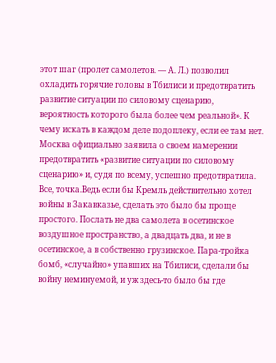этот шаг (пролет самолетов. — А. Л.) позволил охладить горячие головы в Тбилиси и предотвратить развитие ситуации по силовому сценарию, вероятность которого была более чем реальной». К чему искать в каждом деле подоплеку, если ее там нет. Москва официально заявила о своем намерении предотвратить «развитие ситуации по силовому сценарию» и, судя по всему, успешно предотвратила. Все, точка.Ведь если бы Кремль действительно хотел войны в Закавказье, сделать это было бы проще простого. Послать не два самолета в осетинское воздушное пространство, а двадцать два, и не в осетинское, а в собственно грузинское. Пара-тройка бомб, «случайно» упавших на Тбилиси, сделали бы войну неминуемой, и уж здесь-то было бы где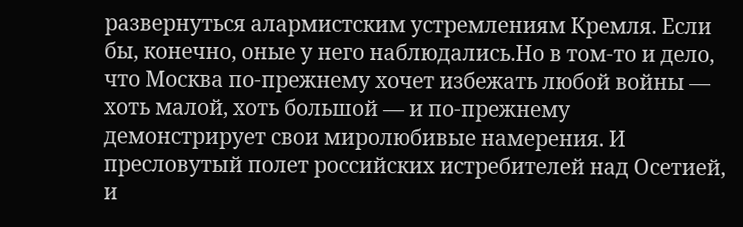развернуться алармистским устремлениям Кремля. Если бы, конечно, оные у него наблюдались.Но в том-то и дело, что Москва по-прежнему хочет избежать любой войны — хоть малой, хоть большой — и по-прежнему демонстрирует свои миролюбивые намерения. И пресловутый полет российских истребителей над Осетией, и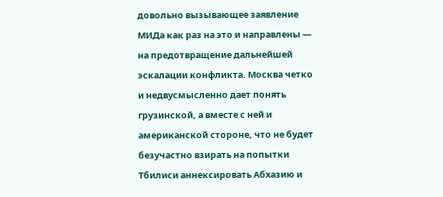довольно вызывающее заявление МИДа как раз на это и направлены — на предотвращение дальнейшей эскалации конфликта. Москва четко и недвусмысленно дает понять грузинской, а вместе с ней и американской стороне, что не будет безучастно взирать на попытки Тбилиси аннексировать Абхазию и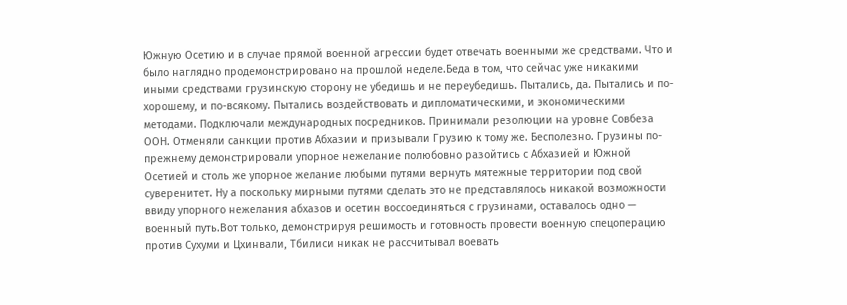Южную Осетию и в случае прямой военной агрессии будет отвечать военными же средствами. Что и было наглядно продемонстрировано на прошлой неделе.Беда в том, что сейчас уже никакими иными средствами грузинскую сторону не убедишь и не переубедишь. Пытались, да. Пытались и по-хорошему, и по-всякому. Пытались воздействовать и дипломатическими, и экономическими методами. Подключали международных посредников. Принимали резолюции на уровне Совбеза ООН. Отменяли санкции против Абхазии и призывали Грузию к тому же. Бесполезно. Грузины по-прежнему демонстрировали упорное нежелание полюбовно разойтись с Абхазией и Южной Осетией и столь же упорное желание любыми путями вернуть мятежные территории под свой суверенитет. Ну а поскольку мирными путями сделать это не представлялось никакой возможности ввиду упорного нежелания абхазов и осетин воссоединяться с грузинами, оставалось одно — военный путь.Вот только, демонстрируя решимость и готовность провести военную спецоперацию против Сухуми и Цхинвали, Тбилиси никак не рассчитывал воевать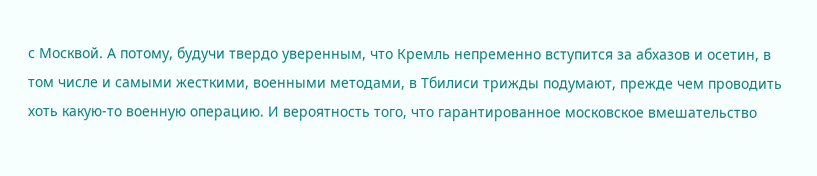с Москвой. А потому, будучи твердо уверенным, что Кремль непременно вступится за абхазов и осетин, в том числе и самыми жесткими, военными методами, в Тбилиси трижды подумают, прежде чем проводить хоть какую-то военную операцию. И вероятность того, что гарантированное московское вмешательство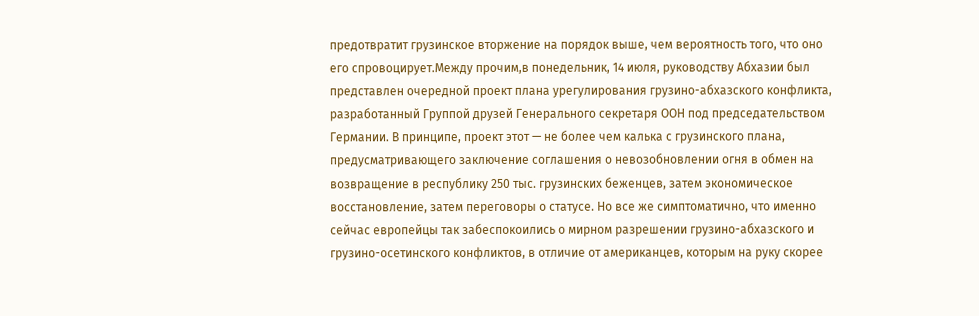предотвратит грузинское вторжение на порядок выше, чем вероятность того, что оно его спровоцирует.Между прочим,в понедельник, 14 июля, руководству Абхазии был представлен очередной проект плана урегулирования грузино-абхазского конфликта, разработанный Группой друзей Генерального секретаря ООН под председательством Германии. В принципе, проект этот — не более чем калька с грузинского плана, предусматривающего заключение соглашения о невозобновлении огня в обмен на возвращение в республику 250 тыс. грузинских беженцев, затем экономическое восстановление, затем переговоры о статусе. Но все же симптоматично, что именно сейчас европейцы так забеспокоились о мирном разрешении грузино-абхазского и грузино-осетинского конфликтов, в отличие от американцев, которым на руку скорее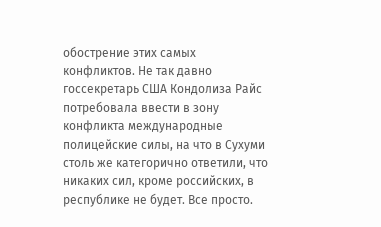обострение этих самых конфликтов. Не так давно госсекретарь США Кондолиза Райс потребовала ввести в зону конфликта международные полицейские силы, на что в Сухуми столь же категорично ответили, что никаких сил, кроме российских, в республике не будет. Все просто.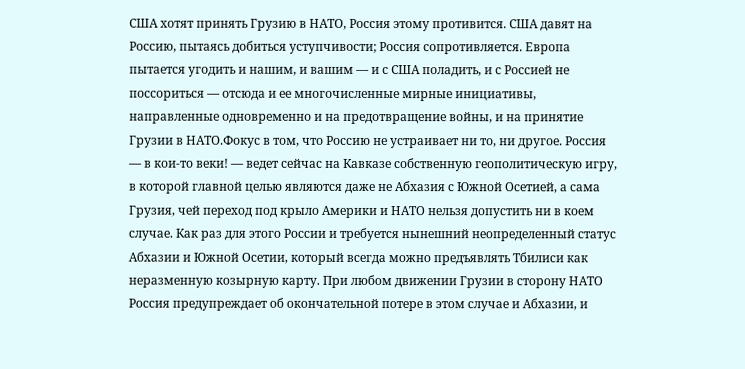США хотят принять Грузию в НАТО, Россия этому противится. США давят на Россию, пытаясь добиться уступчивости; Россия сопротивляется. Европа пытается угодить и нашим, и вашим — и с США поладить, и с Россией не поссориться — отсюда и ее многочисленные мирные инициативы, направленные одновременно и на предотвращение войны, и на принятие Грузии в НАТО.Фокус в том, что Россию не устраивает ни то, ни другое. Россия — в кои-то веки! — ведет сейчас на Кавказе собственную геополитическую игру, в которой главной целью являются даже не Абхазия с Южной Осетией, а сама Грузия, чей переход под крыло Америки и НАТО нельзя допустить ни в коем случае. Как раз для этого России и требуется нынешний неопределенный статус Абхазии и Южной Осетии, который всегда можно предъявлять Тбилиси как неразменную козырную карту. При любом движении Грузии в сторону НАТО Россия предупреждает об окончательной потере в этом случае и Абхазии, и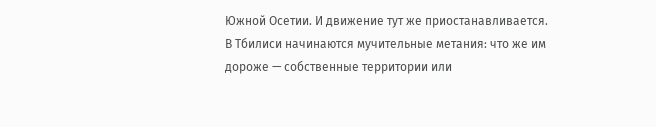Южной Осетии. И движение тут же приостанавливается. В Тбилиси начинаются мучительные метания: что же им дороже — собственные территории или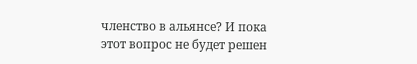членство в альянсе? И пока этот вопрос не будет решен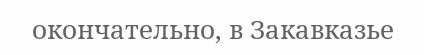окончательно, в Закавказье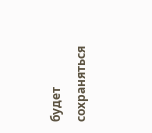будет сохраняться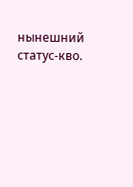нынешний статус-кво.